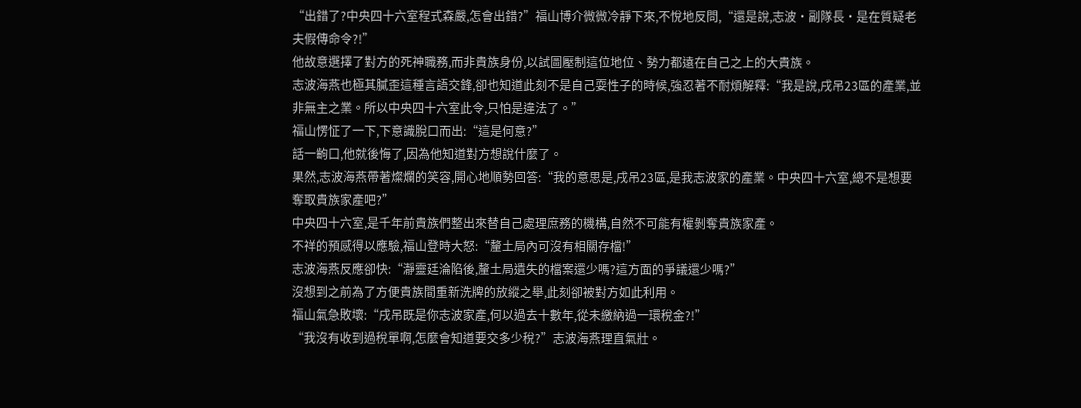“出錯了?中央四十六室程式森嚴,怎會出錯?”福山博介微微冷靜下來,不悅地反問,“還是說,志波·副隊長·是在質疑老夫假傳命令?!”
他故意選擇了對方的死神職務,而非貴族身份,以試圖壓制這位地位、勢力都遠在自己之上的大貴族。
志波海燕也極其膩歪這種言語交鋒,卻也知道此刻不是自己耍性子的時候,強忍著不耐煩解釋:“我是說,戌吊23區的產業,並非無主之業。所以中央四十六室此令,只怕是違法了。”
福山愣怔了一下,下意識脫口而出:“這是何意?”
話一齣口,他就後悔了,因為他知道對方想說什麼了。
果然,志波海燕帶著燦爛的笑容,開心地順勢回答:“我的意思是,戌吊23區,是我志波家的產業。中央四十六室,總不是想要奪取貴族家產吧?”
中央四十六室,是千年前貴族們整出來替自己處理庶務的機構,自然不可能有權剝奪貴族家產。
不祥的預感得以應驗,福山登時大怒:“釐土局內可沒有相關存檔!”
志波海燕反應卻快:“瀞靈廷淪陷後,釐土局遺失的檔案還少嗎?這方面的爭議還少嗎?”
沒想到之前為了方便貴族間重新洗牌的放縱之舉,此刻卻被對方如此利用。
福山氣急敗壞:“戌吊既是你志波家產,何以過去十數年,從未繳納過一環稅金?!”
“我沒有收到過稅單啊,怎麼會知道要交多少稅?”志波海燕理直氣壯。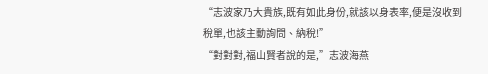“志波家乃大貴族,既有如此身份,就該以身表率,便是沒收到稅單,也該主動詢問、納稅!”
“對對對,福山賢者說的是,”志波海燕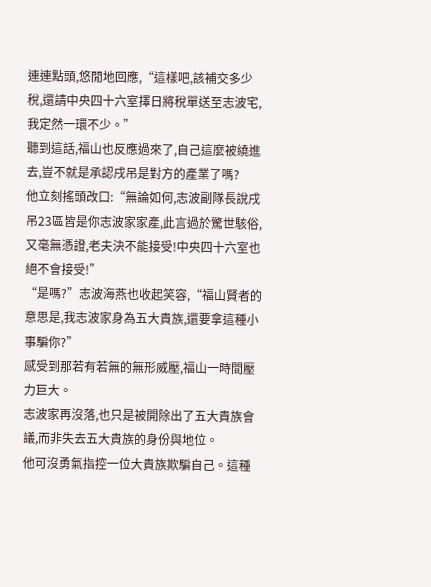連連點頭,悠閒地回應,“這樣吧,該補交多少稅,還請中央四十六室擇日將稅單送至志波宅,我定然一環不少。”
聽到這話,福山也反應過來了,自己這麼被繞進去,豈不就是承認戌吊是對方的產業了嗎?
他立刻搖頭改口:“無論如何,志波副隊長說戌吊23區皆是你志波家家產,此言過於驚世駭俗,又毫無憑證,老夫決不能接受!中央四十六室也絕不會接受!”
“是嗎?”志波海燕也收起笑容,“福山賢者的意思是,我志波家身為五大貴族,還要拿這種小事騙你?”
感受到那若有若無的無形威壓,福山一時間壓力巨大。
志波家再沒落,也只是被開除出了五大貴族會議,而非失去五大貴族的身份與地位。
他可沒勇氣指控一位大貴族欺騙自己。這種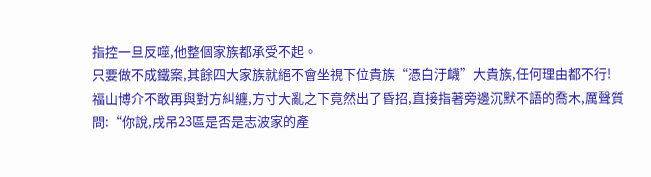指控一旦反噬,他整個家族都承受不起。
只要做不成鐵案,其餘四大家族就絕不會坐視下位貴族“憑白汙衊”大貴族,任何理由都不行!
福山博介不敢再與對方糾纏,方寸大亂之下竟然出了昏招,直接指著旁邊沉默不語的喬木,厲聲質問:“你說,戌吊23區是否是志波家的產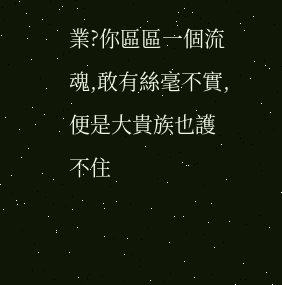業?你區區一個流魂,敢有絲毫不實,便是大貴族也護不住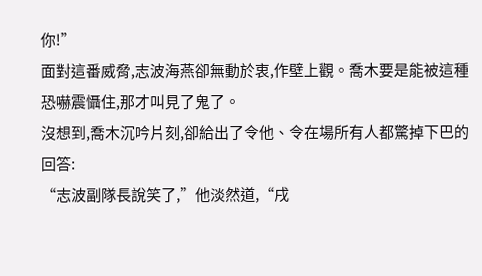你!”
面對這番威脅,志波海燕卻無動於衷,作壁上觀。喬木要是能被這種恐嚇震懾住,那才叫見了鬼了。
沒想到,喬木沉吟片刻,卻給出了令他、令在場所有人都驚掉下巴的回答:
“志波副隊長說笑了,”他淡然道,“戌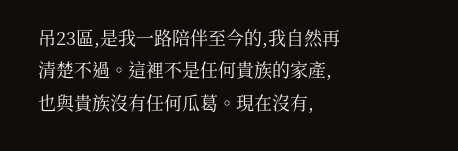吊23區,是我一路陪伴至今的,我自然再清楚不過。這裡不是任何貴族的家產,也與貴族沒有任何瓜葛。現在沒有,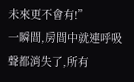未來更不會有!”
一瞬間,房間中就連呼吸聲都消失了,所有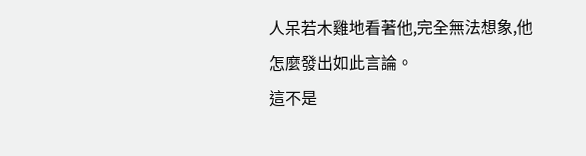人呆若木雞地看著他,完全無法想象,他怎麼發出如此言論。
這不是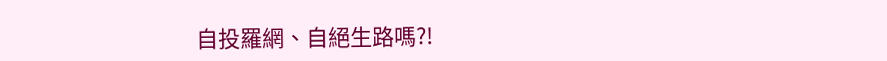自投羅網、自絕生路嗎?!